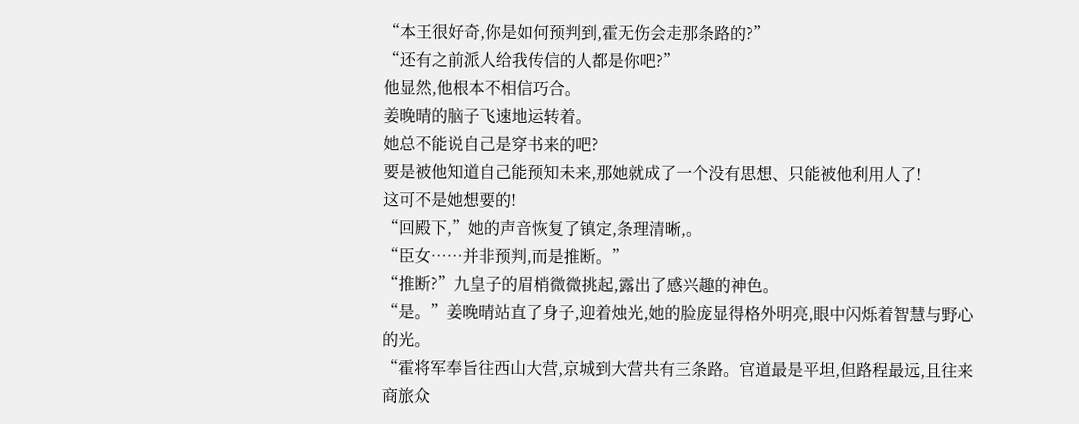“本王很好奇,你是如何预判到,霍无伤会走那条路的?”
“还有之前派人给我传信的人都是你吧?”
他显然,他根本不相信巧合。
姜晚晴的脑子飞速地运转着。
她总不能说自己是穿书来的吧?
要是被他知道自己能预知未来,那她就成了一个没有思想、只能被他利用人了!
这可不是她想要的!
“回殿下,”她的声音恢复了镇定,条理清晰,。
“臣女……并非预判,而是推断。”
“推断?”九皇子的眉梢微微挑起,露出了感兴趣的神色。
“是。”姜晚晴站直了身子,迎着烛光,她的脸庞显得格外明亮,眼中闪烁着智慧与野心的光。
“霍将军奉旨往西山大营,京城到大营共有三条路。官道最是平坦,但路程最远,且往来商旅众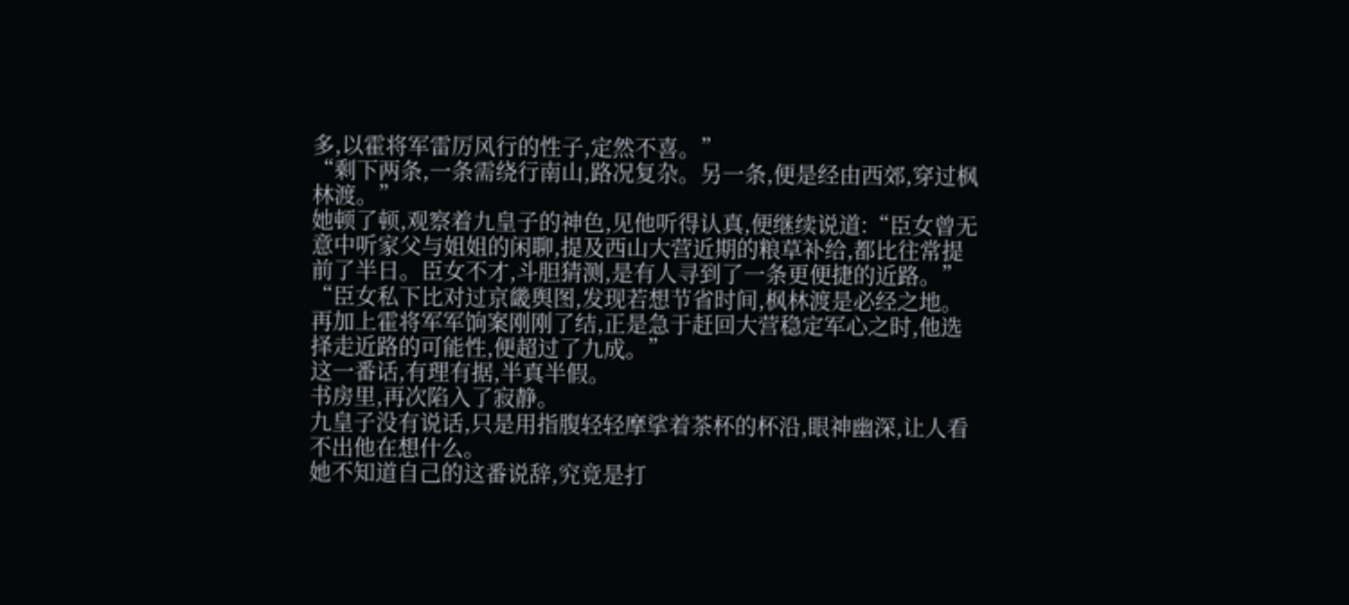多,以霍将军雷厉风行的性子,定然不喜。”
“剩下两条,一条需绕行南山,路况复杂。另一条,便是经由西郊,穿过枫林渡。”
她顿了顿,观察着九皇子的神色,见他听得认真,便继续说道:“臣女曾无意中听家父与姐姐的闲聊,提及西山大营近期的粮草补给,都比往常提前了半日。臣女不才,斗胆猜测,是有人寻到了一条更便捷的近路。”
“臣女私下比对过京畿舆图,发现若想节省时间,枫林渡是必经之地。再加上霍将军军饷案刚刚了结,正是急于赶回大营稳定军心之时,他选择走近路的可能性,便超过了九成。”
这一番话,有理有据,半真半假。
书房里,再次陷入了寂静。
九皇子没有说话,只是用指腹轻轻摩挲着茶杯的杯沿,眼神幽深,让人看不出他在想什么。
她不知道自己的这番说辞,究竟是打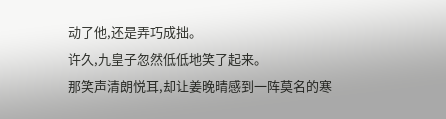动了他,还是弄巧成拙。
许久,九皇子忽然低低地笑了起来。
那笑声清朗悦耳,却让姜晚晴感到一阵莫名的寒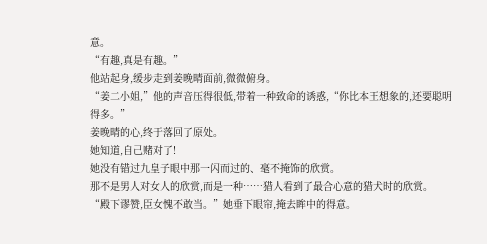意。
“有趣,真是有趣。”
他站起身,缓步走到姜晚晴面前,微微俯身。
“姜二小姐,”他的声音压得很低,带着一种致命的诱惑,“你比本王想象的,还要聪明得多。”
姜晚晴的心,终于落回了原处。
她知道,自己赌对了!
她没有错过九皇子眼中那一闪而过的、毫不掩饰的欣赏。
那不是男人对女人的欣赏,而是一种……猎人看到了最合心意的猎犬时的欣赏。
“殿下谬赞,臣女愧不敢当。”她垂下眼帘,掩去眸中的得意。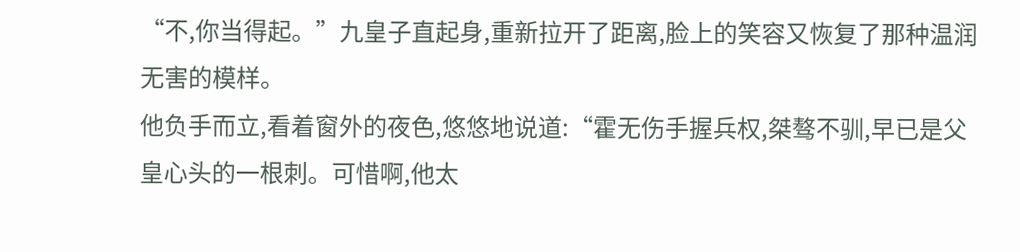“不,你当得起。”九皇子直起身,重新拉开了距离,脸上的笑容又恢复了那种温润无害的模样。
他负手而立,看着窗外的夜色,悠悠地说道:“霍无伤手握兵权,桀骜不驯,早已是父皇心头的一根刺。可惜啊,他太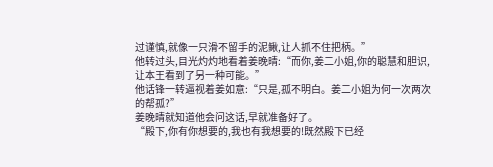过谨慎,就像一只滑不留手的泥鳅,让人抓不住把柄。”
他转过头,目光灼灼地看着姜晚晴:“而你,姜二小姐,你的聪慧和胆识,让本王看到了另一种可能。”
他话锋一转逼视着姜如意:“只是,孤不明白。姜二小姐为何一次两次的帮孤?”
姜晚晴就知道他会问这话,早就准备好了。
“殿下,你有你想要的,我也有我想要的!既然殿下已经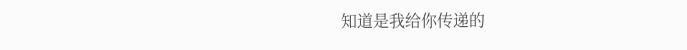知道是我给你传递的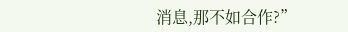消息,那不如合作?”